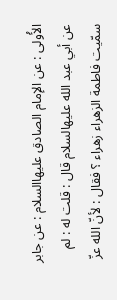الأُولى : عن الإمام الصادق عليهاالسلام : عن جابر عن أبي عبد الله عليهالسلام قال : قلت له : لم سمّيت فاطمة الزهراء زهراء ؟ فقال : لأنّ الله عزّ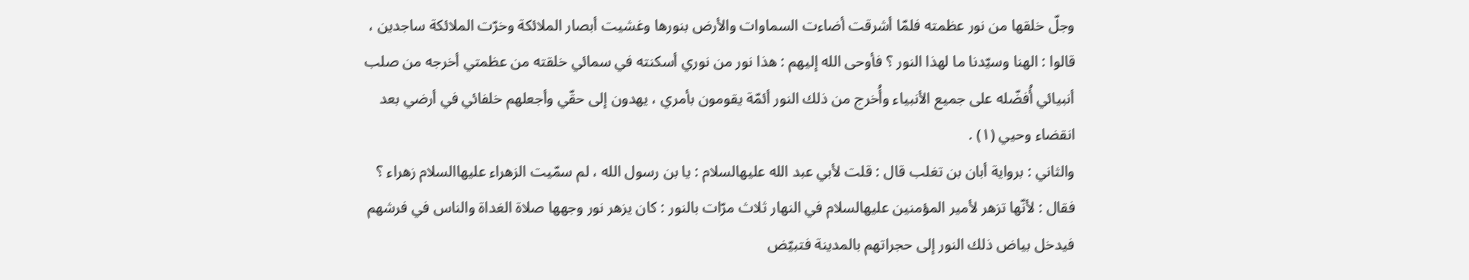وجلّ خلقها من نور عظمته فلمّا أشرقت أضاءت السماوات والأرض بنورها وغشيت أبصار الملائكة وخرّت الملائكة ساجدين ، قالوا : الهنا وسيّدنا ما لهذا النور ؟ فأوحى الله إليهم : هذا نور من نوري أسكنته في سمائي خلقته من عظمتي أخرجه من صلب أنبيائي أُفضّله على جميع الأنبياء وأُخرج من ذلك النور أئمّة يقومون بأمري ، يهدون إلى حقّي وأجعلهم خلفائي في أرضي بعد انقضاء وحيي (١) .
والثاني : برواية أبان بن تغلب قال : قلت لأبي عبد الله عليهالسلام : يا بن رسول الله ، لم سمّيت الزهراء عليهاالسلام زهراء ؟ فقال : لأنّها تزهر لأمير المؤمنين عليهالسلام في النهار ثلاث مرّات بالنور : كان يزهر نور وجهها صلاة الغداة والناس في فرشهم فيدخل بياض ذلك النور إلى حجراتهم بالمدينة فتبيّض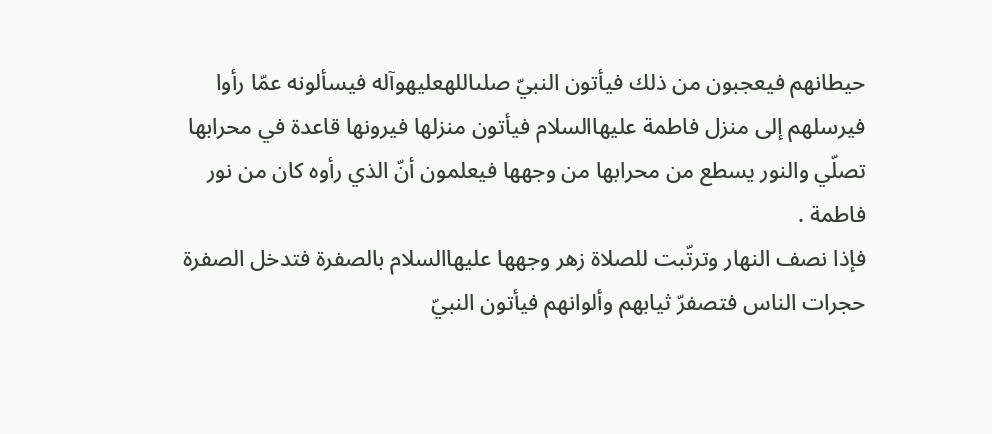حيطانهم فيعجبون من ذلك فيأتون النبيّ صلىاللهعليهوآله فيسألونه عمّا رأوا فيرسلهم إلى منزل فاطمة عليهاالسلام فيأتون منزلها فيرونها قاعدة في محرابها تصلّي والنور يسطع من محرابها من وجهها فيعلمون أنّ الذي رأوه كان من نور فاطمة .
فإذا نصف النهار وترتّبت للصلاة زهر وجهها عليهاالسلام بالصفرة فتدخل الصفرة حجرات الناس فتصفرّ ثيابهم وألوانهم فيأتون النبيّ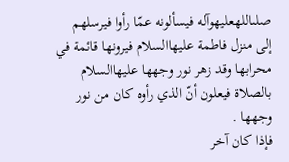صلىاللهعليهوآله فيسألونه عمّا رأوا فيرسلهم إلى منزل فاطمة عليهاالسلام فيرونها قائمة في محرابها وقد زهر نور وجهها عليهاالسلام بالصلاة فيعلون أنّ الذي رأوه كان من نور وجهها .
فإذا كان آخر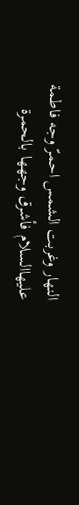النهار وغربت الشمس احمرّ وجه فاطمة عليهاالسلام فأشرق وجهها بالحمرة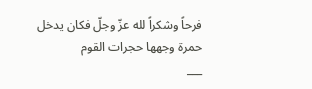فرحاً وشكراً لله عزّ وجلّ فكان يدخل حمرة وجهها حجرات القوم
___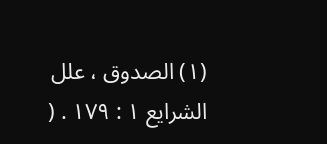(١) الصدوق ، علل الشرايع ١ : ١٧٩ . (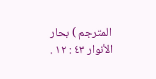المترجم ) بحار الأنوار ٤٣ : ١٢ .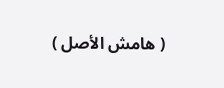( هامش الأصل )